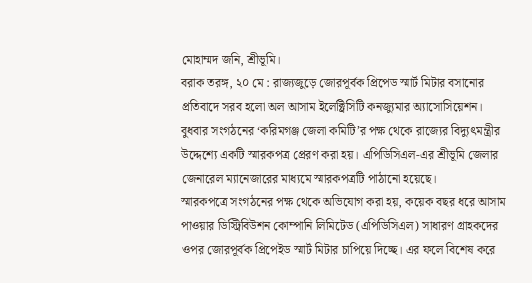মোহাম্মদ জনি, শ্রীভূমি।
বরাক তরঙ্গ, ২০ মে : রাজ্যজুড়ে জোরপূর্বক প্রিপেড স্মার্ট মিটার বসানোর প্রতিবাদে সরব হলো অল আসাম ইলেক্ট্রিসিটি কনজ্যুমার অ্যাসোসিয়েশন। বুধবার সংগঠনের ‘করিমগঞ্জ জেলা কমিটি’র পক্ষ থেকে রাজ্যের বিদ্যুৎমন্ত্রীর উদ্দেশ্যে একটি স্মারকপত্র প্রেরণ করা হয়। এপিডিসিএল-এর শ্রীভূমি জেলার জেনারেল ম্যানেজারের মাধ্যমে স্মারকপত্রটি পাঠানো হয়েছে।
স্মারকপত্রে সংগঠনের পক্ষ থেকে অভিযোগ করা হয়, কয়েক বছর ধরে আসাম পাওয়ার ডিস্ট্রিবিউশন কোম্পানি লিমিটেড (এপিডিসিএল) সাধারণ গ্রাহকদের ওপর জোরপূর্বক প্রিপেইড স্মার্ট মিটার চাপিয়ে দিচ্ছে। এর ফলে বিশেষ করে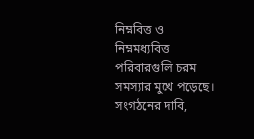নিম্নবিত্ত ও নিম্নমধ্যবিত্ত পরিবারগুলি চরম সমস্যার মুখে পড়েছে। সংগঠনের দাবি,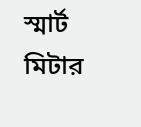স্মার্ট মিটার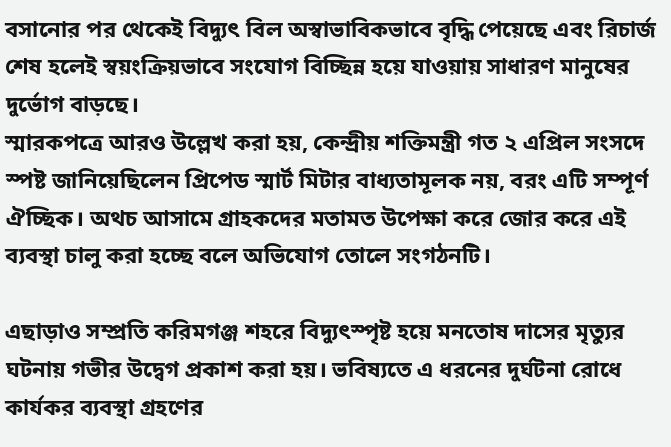বসানোর পর থেকেই বিদ্যুৎ বিল অস্বাভাবিকভাবে বৃদ্ধি পেয়েছে এবং রিচার্জ শেষ হলেই স্বয়ংক্রিয়ভাবে সংযোগ বিচ্ছিন্ন হয়ে যাওয়ায় সাধারণ মানুষের দুর্ভোগ বাড়ছে।
স্মারকপত্রে আরও উল্লেখ করা হয়, কেন্দ্রীয় শক্তিমন্ত্রী গত ২ এপ্রিল সংসদে স্পষ্ট জানিয়েছিলেন প্রিপেড স্মার্ট মিটার বাধ্যতামূলক নয়, বরং এটি সম্পূর্ণ ঐচ্ছিক। অথচ আসামে গ্রাহকদের মতামত উপেক্ষা করে জোর করে এই ব্যবস্থা চালু করা হচ্ছে বলে অভিযোগ তোলে সংগঠনটি।

এছাড়াও সম্প্রতি করিমগঞ্জ শহরে বিদ্যুৎস্পৃষ্ট হয়ে মনতোষ দাসের মৃত্যুর ঘটনায় গভীর উদ্বেগ প্রকাশ করা হয়। ভবিষ্যতে এ ধরনের দুর্ঘটনা রোধে কার্যকর ব্যবস্থা গ্রহণের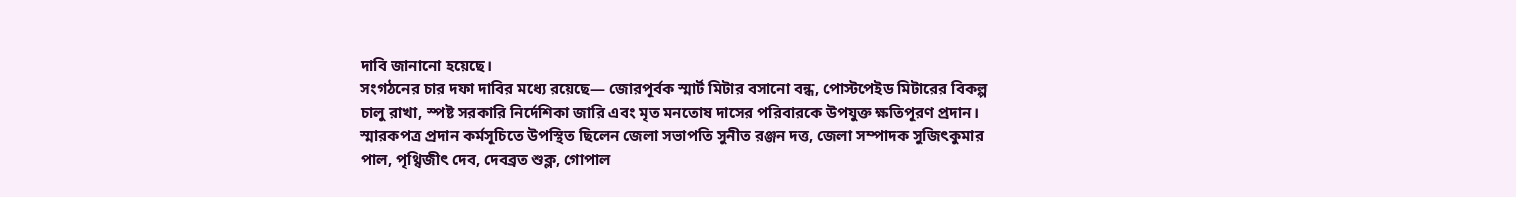দাবি জানানো হয়েছে।
সংগঠনের চার দফা দাবির মধ্যে রয়েছে— জোরপূর্বক স্মার্ট মিটার বসানো বন্ধ, পোস্টপেইড মিটারের বিকল্প চালু রাখা, স্পষ্ট সরকারি নির্দেশিকা জারি এবং মৃত মনতোষ দাসের পরিবারকে উপযুক্ত ক্ষতিপূরণ প্রদান।
স্মারকপত্র প্রদান কর্মসূচিতে উপস্থিত ছিলেন জেলা সভাপতি সুনীত রঞ্জন দত্ত, জেলা সম্পাদক সুজিৎকুমার পাল, পৃথ্বিজীৎ দেব, দেবব্রত শুক্ল, গোপাল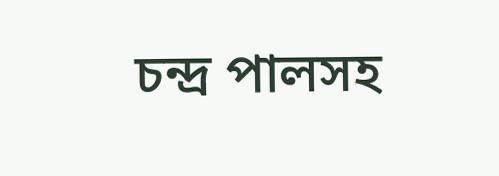চন্দ্র পালসহ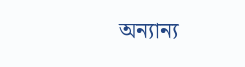অন্যান্য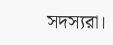সদস্যরা।